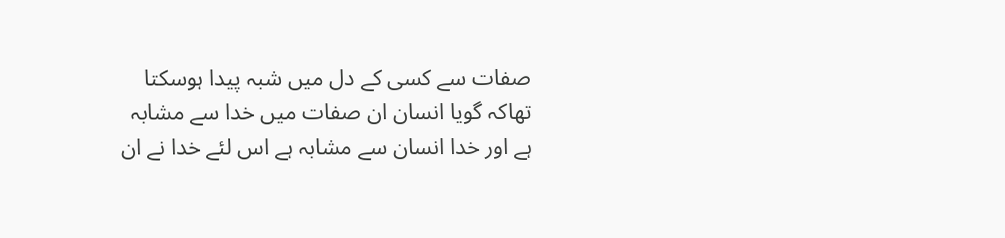صفات سے کسی کے دل میں شبہ پیدا ہوسکتا تھاکہ گویا انسان ان صفات میں خدا سے مشابہ ہے اور خدا انسان سے مشابہ ہے اس لئے خدا نے ان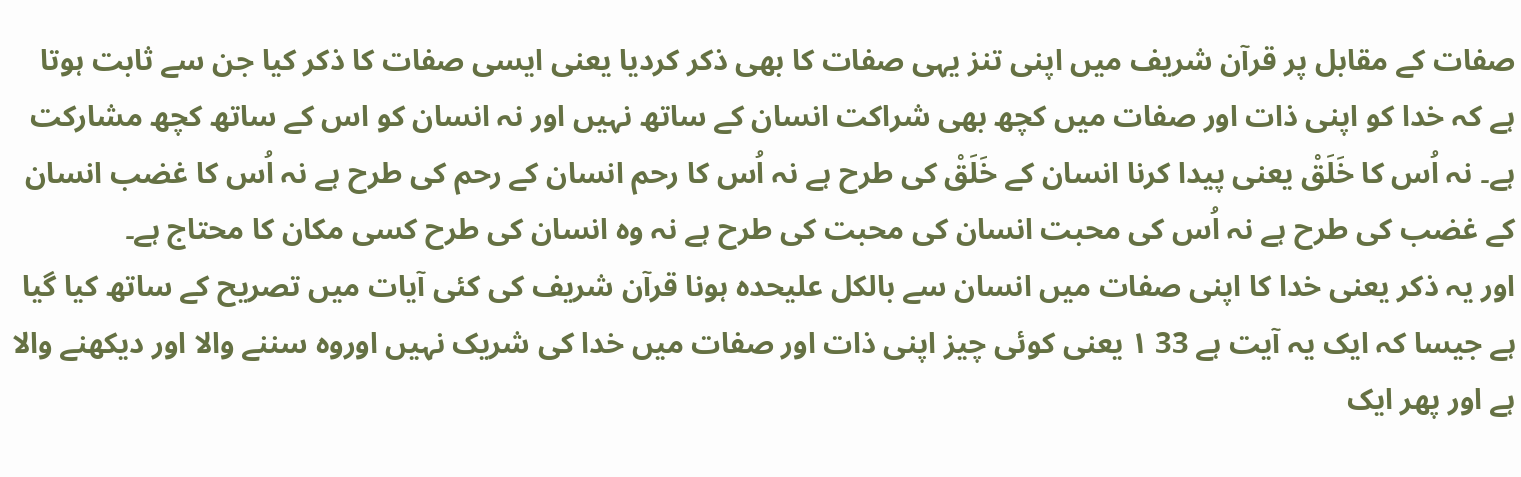صفات کے مقابل پر قرآن شریف میں اپنی تنز یہی صفات کا بھی ذکر کردیا یعنی ایسی صفات کا ذکر کیا جن سے ثابت ہوتا ہے کہ خدا کو اپنی ذات اور صفات میں کچھ بھی شراکت انسان کے ساتھ نہیں اور نہ انسان کو اس کے ساتھ کچھ مشارکت ہے۔ نہ اُس کا خَلَقْ یعنی پیدا کرنا انسان کے خَلَقْ کی طرح ہے نہ اُس کا رحم انسان کے رحم کی طرح ہے نہ اُس کا غضب انسان کے غضب کی طرح ہے نہ اُس کی محبت انسان کی محبت کی طرح ہے نہ وہ انسان کی طرح کسی مکان کا محتاج ہے۔
اور یہ ذکر یعنی خدا کا اپنی صفات میں انسان سے بالکل علیحدہ ہونا قرآن شریف کی کئی آیات میں تصریح کے ساتھ کیا گیا ہے جیسا کہ ایک یہ آیت ہے 33 ۱ یعنی کوئی چیز اپنی ذات اور صفات میں خدا کی شریک نہیں اوروہ سننے والا اور دیکھنے والا ہے اور پھر ایک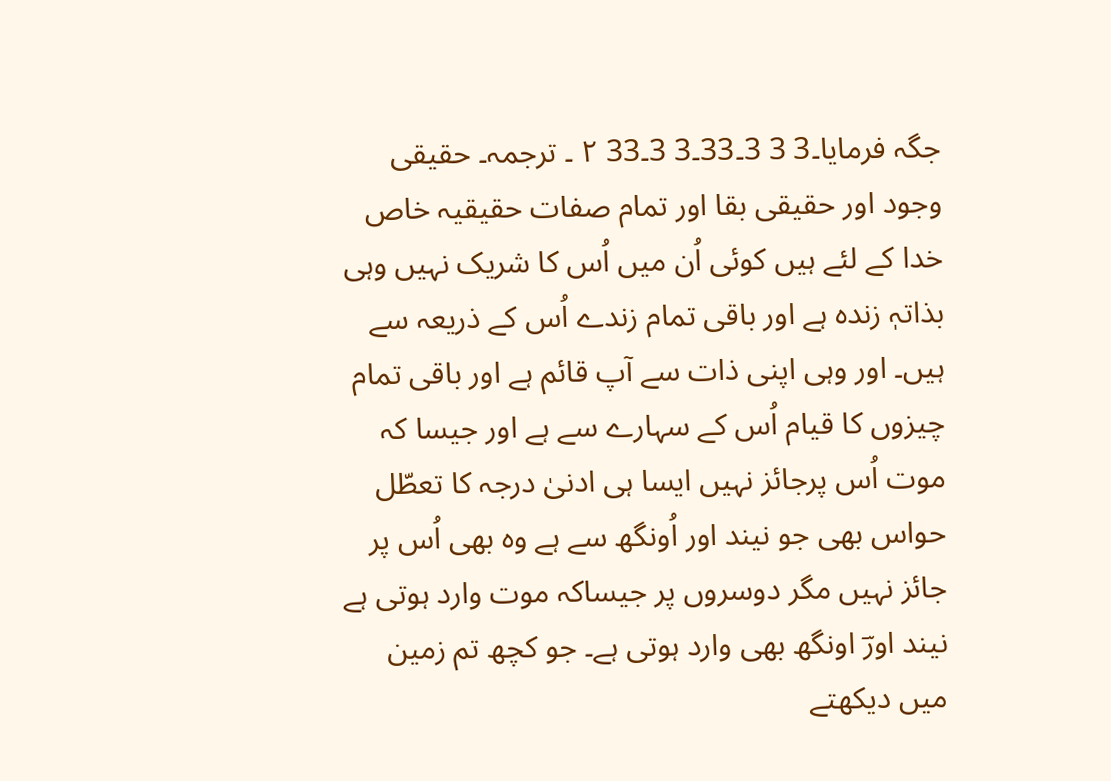جگہ فرمایا۔3 3 3۔33۔3 3۔33 ۲ ۔ ترجمہ۔ حقیقی وجود اور حقیقی بقا اور تمام صفات حقیقیہ خاص خدا کے لئے ہیں کوئی اُن میں اُس کا شریک نہیں وہی بذاتہٖ زندہ ہے اور باقی تمام زندے اُس کے ذریعہ سے ہیں۔ اور وہی اپنی ذات سے آپ قائم ہے اور باقی تمام چیزوں کا قیام اُس کے سہارے سے ہے اور جیسا کہ موت اُس پرجائز نہیں ایسا ہی ادنیٰ درجہ کا تعطّل حواس بھی جو نیند اور اُونگھ سے ہے وہ بھی اُس پر جائز نہیں مگر دوسروں پر جیساکہ موت وارد ہوتی ہے نیند اورؔ اونگھ بھی وارد ہوتی ہے۔ جو کچھ تم زمین میں دیکھتے